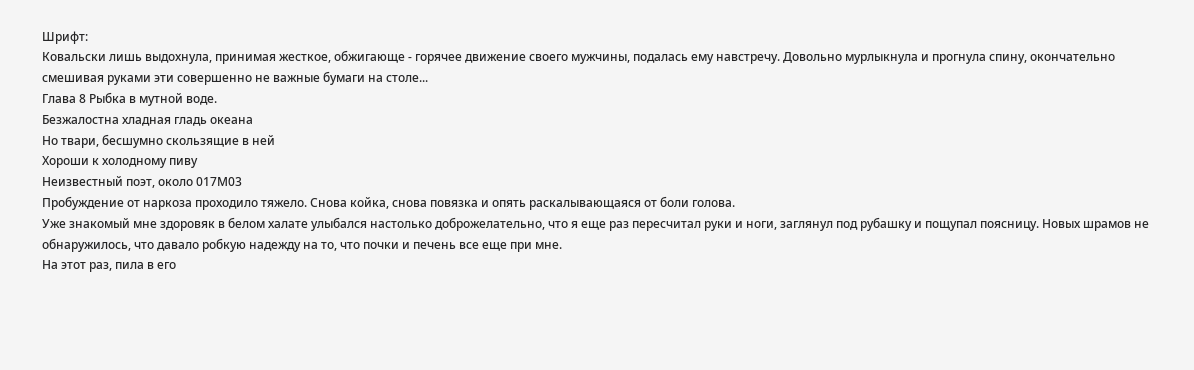Шрифт:
Ковальски лишь выдохнула, принимая жесткое, обжигающе - горячее движение своего мужчины, подалась ему навстречу. Довольно мурлыкнула и прогнула спину, окончательно смешивая руками эти совершенно не важные бумаги на столе...
Глава 8 Рыбка в мутной воде.
Безжалостна хладная гладь океана
Но твари, бесшумно скользящие в ней
Хороши к холодному пиву
Неизвестный поэт, около 017М03
Пробуждение от наркоза проходило тяжело. Снова койка, снова повязка и опять раскалывающаяся от боли голова.
Уже знакомый мне здоровяк в белом халате улыбался настолько доброжелательно, что я еще раз пересчитал руки и ноги, заглянул под рубашку и пощупал поясницу. Новых шрамов не обнаружилось, что давало робкую надежду на то, что почки и печень все еще при мне.
На этот раз, пила в его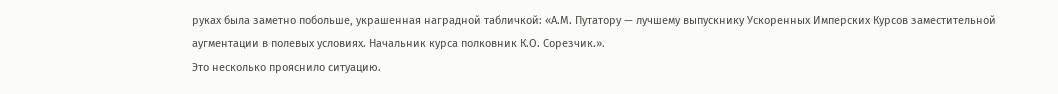руках была заметно побольше, украшенная наградной табличкой: «А.М. Путатору — лучшему выпускнику Ускоренных Имперских Курсов заместительной аугментации в полевых условиях. Начальник курса полковник К.О. Сорезчик.».
Это несколько прояснило ситуацию.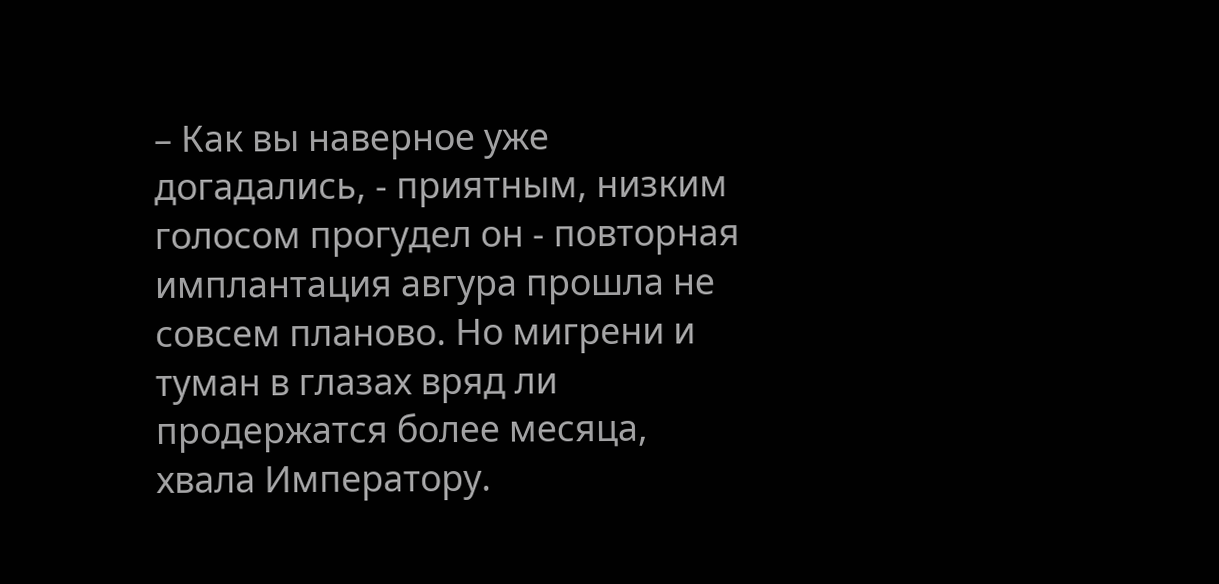– Как вы наверное уже догадались, - приятным, низким голосом прогудел он - повторная имплантация авгура прошла не совсем планово. Но мигрени и туман в глазах вряд ли продержатся более месяца, хвала Императору.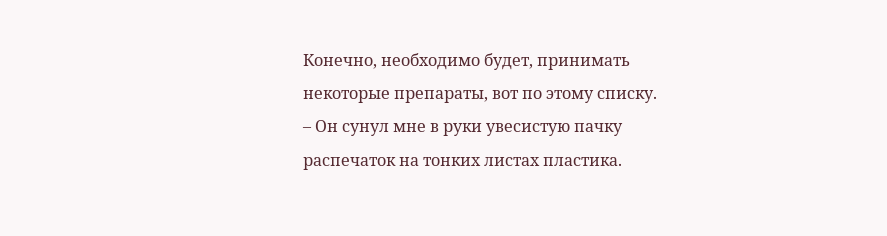Конечно, необходимо будет, принимать некоторые препараты, вот по этому списку.
– Он сунул мне в руки увесистую пачку распечаток на тонких листах пластика.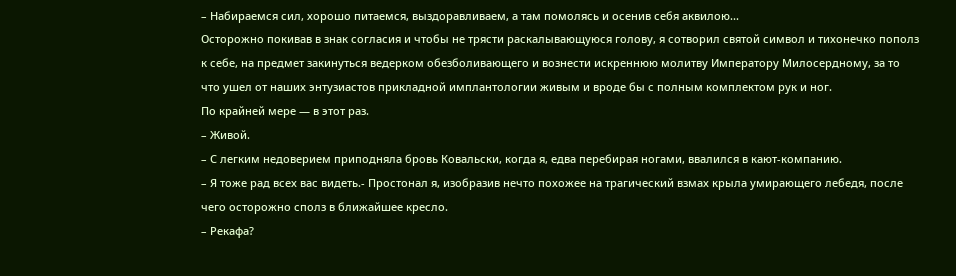– Набираемся сил, хорошо питаемся, выздоравливаем, а там помолясь и осенив себя аквилою...
Осторожно покивав в знак согласия и чтобы не трясти раскалывающуюся голову, я сотворил святой символ и тихонечко пополз к себе, на предмет закинуться ведерком обезболивающего и вознести искреннюю молитву Императору Милосердному, за то что ушел от наших энтузиастов прикладной имплантологии живым и вроде бы с полным комплектом рук и ног.
По крайней мере — в этот раз.
– Живой.
– С легким недоверием приподняла бровь Ковальски, когда я, едва перебирая ногами, ввалился в кают-компанию.
– Я тоже рад всех вас видеть.- Простонал я, изобразив нечто похожее на трагический взмах крыла умирающего лебедя, после чего осторожно сполз в ближайшее кресло.
– Рекафа?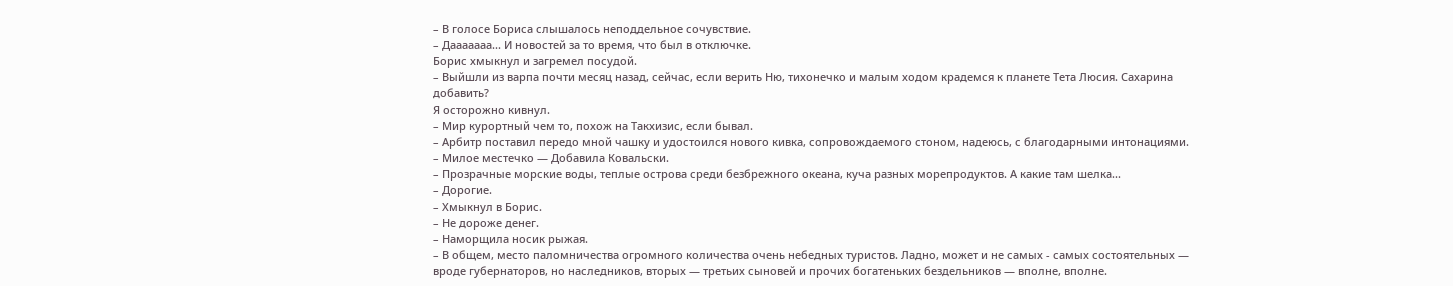– В голосе Бориса слышалось неподдельное сочувствие.
– Дааааааа... И новостей за то время, что был в отключке.
Борис хмыкнул и загремел посудой.
– Выйшли из варпа почти месяц назад, сейчас, если верить Ню, тихонечко и малым ходом крадемся к планете Тета Люсия. Сахарина добавить?
Я осторожно кивнул.
– Мир курортный чем то, похож на Такхизис, если бывал.
– Арбитр поставил передо мной чашку и удостоился нового кивка, сопровождаемого стоном, надеюсь, с благодарными интонациями.
– Милое местечко — Добавила Ковальски.
– Прозрачные морские воды, теплые острова среди безбрежного океана, куча разных морепродуктов. А какие там шелка...
– Дорогие.
– Хмыкнул в Борис.
– Не дороже денег.
– Наморщила носик рыжая.
– В общем, место паломничества огромного количества очень небедных туристов. Ладно, может и не самых - самых состоятельных — вроде губернаторов, но наследников, вторых — третьих сыновей и прочих богатеньких бездельников — вполне, вполне.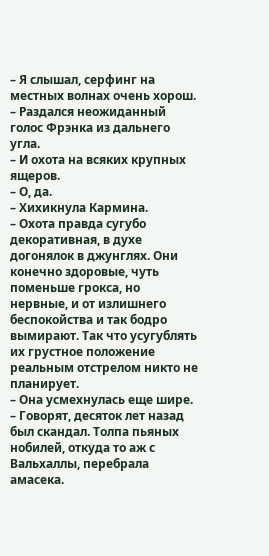– Я слышал, серфинг на местных волнах очень хорош.
– Раздался неожиданный голос Фрэнка из дальнего угла.
– И охота на всяких крупных ящеров.
– О, да.
– Хихикнула Кармина.
– Охота правда сугубо декоративная, в духе догонялок в джунглях. Они конечно здоровые, чуть поменьше грокса, но нервные, и от излишнего беспокойства и так бодро вымирают. Так что усугублять их грустное положение реальным отстрелом никто не планирует.
– Она усмехнулась еще шире.
– Говорят, десяток лет назад был скандал. Толпа пьяных нобилей, откуда то аж с Вальхаллы, перебрала амасека.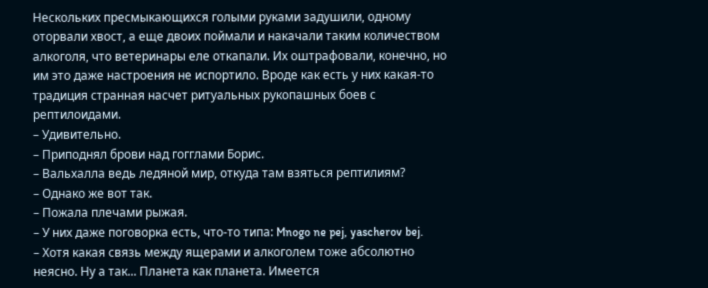Нескольких пресмыкающихся голыми руками задушили, одному оторвали хвост, а еще двоих поймали и накачали таким количеством алкоголя, что ветеринары еле откапали. Их оштрафовали, конечно, но им это даже настроения не испортило. Вроде как есть у них какая-то традиция странная насчет ритуальных рукопашных боев с рептилоидами.
– Удивительно.
– Приподнял брови над гогглами Борис.
– Вальхалла ведь ледяной мир, откуда там взяться рептилиям?
– Однако же вот так.
– Пожала плечами рыжая.
– У них даже поговорка есть, что-то типа: Mnogo ne pej, yascherov bej.
– Хотя какая связь между ящерами и алкоголем тоже абсолютно неясно. Ну а так... Планета как планета. Имеется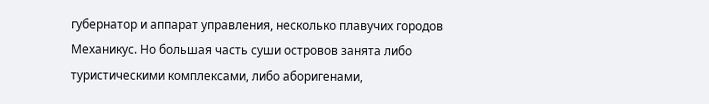губернатор и аппарат управления, несколько плавучих городов Механикус. Но большая часть суши островов занята либо туристическими комплексами, либо аборигенами,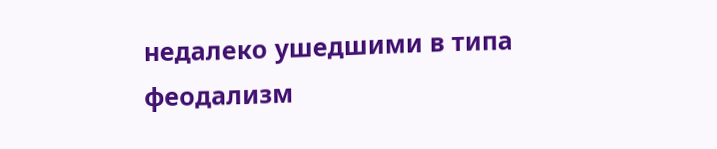недалеко ушедшими в типа феодализм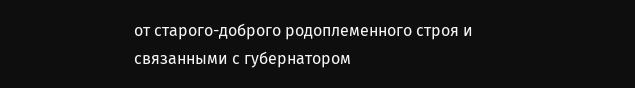от старого-доброго родоплеменного строя и связанными с губернатором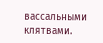вассальными клятвами.